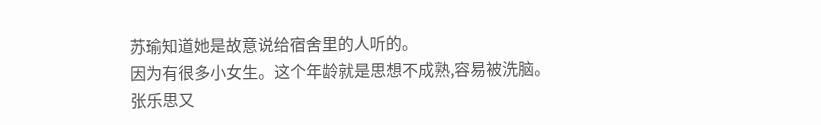苏瑜知道她是故意说给宿舍里的人听的。
因为有很多小女生。这个年龄就是思想不成熟,容易被洗脑。
张乐思又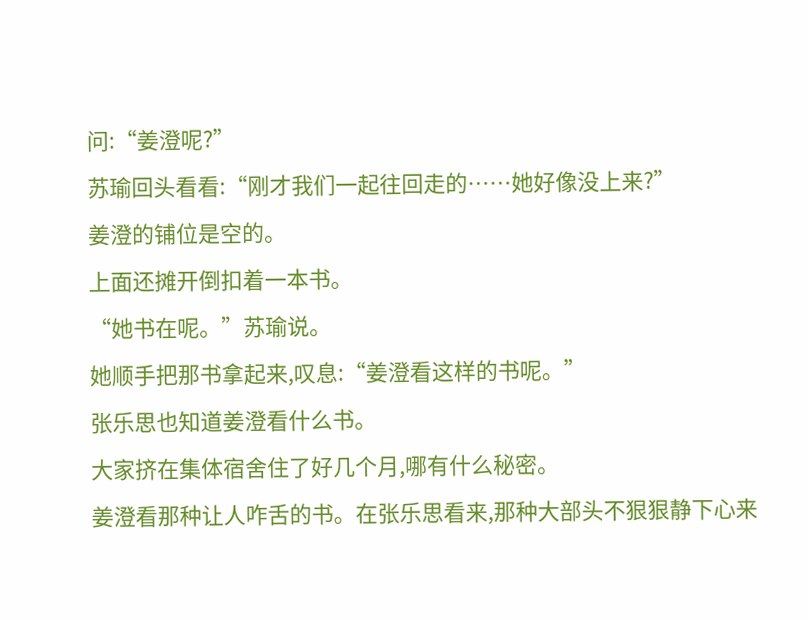问:“姜澄呢?”
苏瑜回头看看:“刚才我们一起往回走的……她好像没上来?”
姜澄的铺位是空的。
上面还摊开倒扣着一本书。
“她书在呢。”苏瑜说。
她顺手把那书拿起来,叹息:“姜澄看这样的书呢。”
张乐思也知道姜澄看什么书。
大家挤在集体宿舍住了好几个月,哪有什么秘密。
姜澄看那种让人咋舌的书。在张乐思看来,那种大部头不狠狠静下心来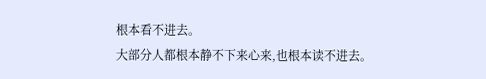根本看不进去。
大部分人都根本静不下来心来,也根本读不进去。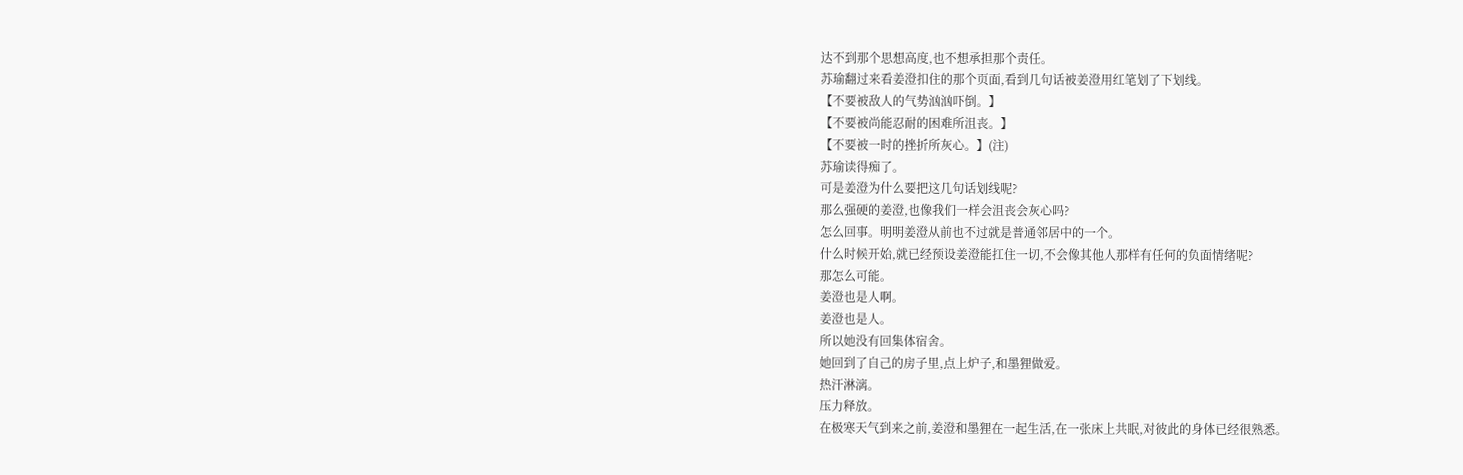达不到那个思想高度,也不想承担那个责任。
苏瑜翻过来看姜澄扣住的那个页面,看到几句话被姜澄用红笔划了下划线。
【不要被敌人的气势汹汹吓倒。】
【不要被尚能忍耐的困难所沮丧。】
【不要被一时的挫折所灰心。】(注)
苏瑜读得痴了。
可是姜澄为什么要把这几句话划线呢?
那么强硬的姜澄,也像我们一样会沮丧会灰心吗?
怎么回事。明明姜澄从前也不过就是普通邻居中的一个。
什么时候开始,就已经预设姜澄能扛住一切,不会像其他人那样有任何的负面情绪呢?
那怎么可能。
姜澄也是人啊。
姜澄也是人。
所以她没有回集体宿舍。
她回到了自己的房子里,点上炉子,和墨狸做爱。
热汗淋漓。
压力释放。
在极寒天气到来之前,姜澄和墨狸在一起生活,在一张床上共眠,对彼此的身体已经很熟悉。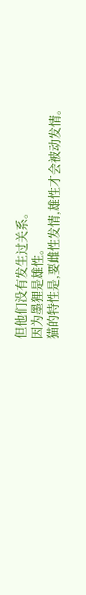但他们没有发生过关系。
因为墨狸是雄性。
猫的特性是,要雌性发情,雄性才会被动发情。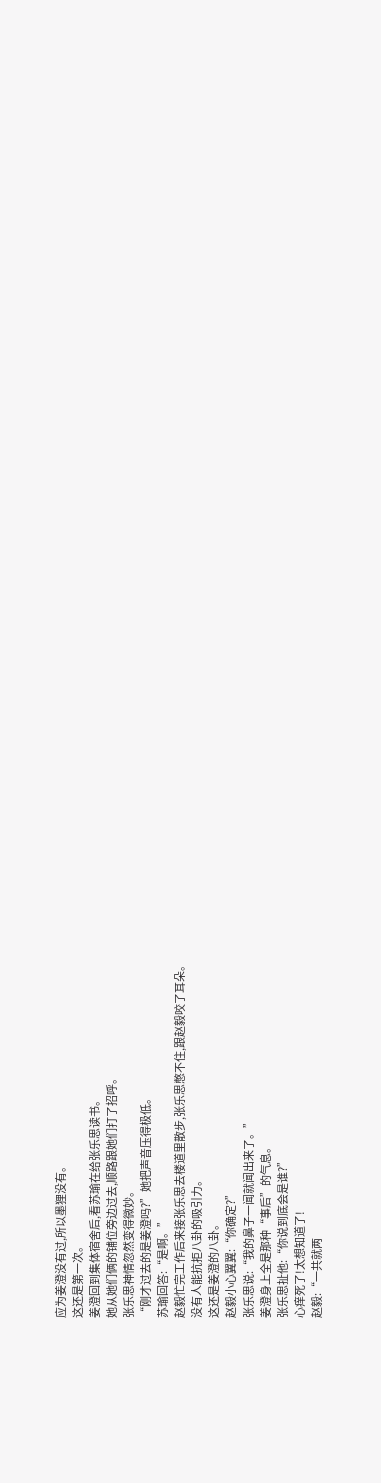应为姜澄没有过,所以墨狸没有。
这还是第一次。
姜澄回到集体宿舍后,看苏瑜在给张乐思读书。
她从她们俩的铺位旁边过去,顺路跟她们打了招呼。
张乐思神情忽然变得微妙。
“刚才过去的是姜澄吗?”她把声音压得极低。
苏瑜回答:“是啊。”
赵毅忙完工作后来接张乐思去楼道里散步,张乐思憋不住,跟赵毅咬了耳朵。
没有人能抗拒八卦的吸引力。
这还是姜澄的八卦。
赵毅小心翼翼:“你确定?”
张乐思说:“我的鼻子一闻就闻出来了。”
姜澄身上全是那种“事后”的气息。
张乐思扯他:“你说到底会是谁?”
心痒死了!太想知道了!
赵毅:“一共就两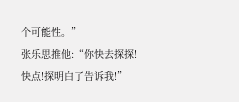个可能性。”
张乐思推他:“你快去探探!快点!探明白了告诉我!”